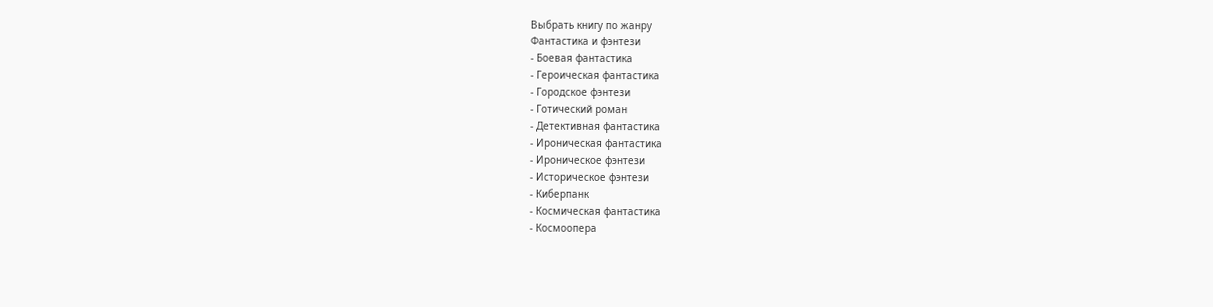Выбрать книгу по жанру
Фантастика и фэнтези
- Боевая фантастика
- Героическая фантастика
- Городское фэнтези
- Готический роман
- Детективная фантастика
- Ироническая фантастика
- Ироническое фэнтези
- Историческое фэнтези
- Киберпанк
- Космическая фантастика
- Космоопера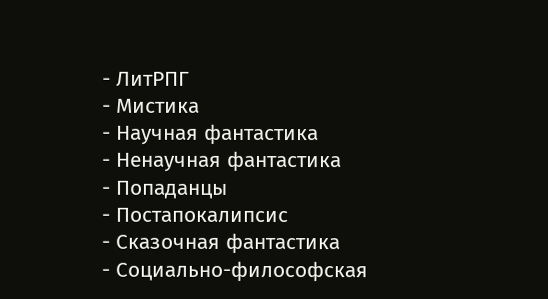- ЛитРПГ
- Мистика
- Научная фантастика
- Ненаучная фантастика
- Попаданцы
- Постапокалипсис
- Сказочная фантастика
- Социально-философская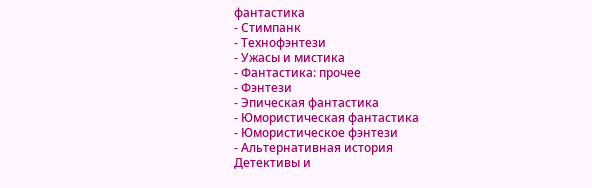фантастика
- Стимпанк
- Технофэнтези
- Ужасы и мистика
- Фантастика: прочее
- Фэнтези
- Эпическая фантастика
- Юмористическая фантастика
- Юмористическое фэнтези
- Альтернативная история
Детективы и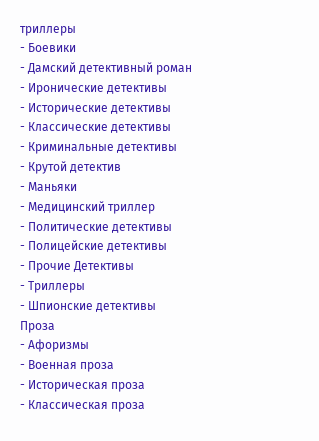триллеры
- Боевики
- Дамский детективный роман
- Иронические детективы
- Исторические детективы
- Классические детективы
- Криминальные детективы
- Крутой детектив
- Маньяки
- Медицинский триллер
- Политические детективы
- Полицейские детективы
- Прочие Детективы
- Триллеры
- Шпионские детективы
Проза
- Афоризмы
- Военная проза
- Историческая проза
- Классическая проза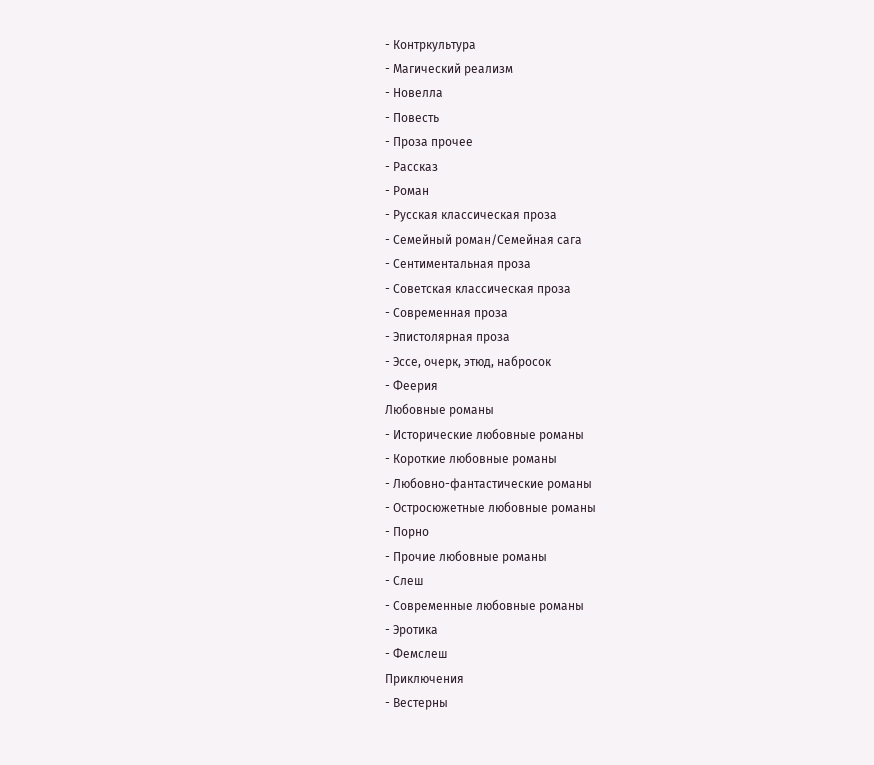- Контркультура
- Магический реализм
- Новелла
- Повесть
- Проза прочее
- Рассказ
- Роман
- Русская классическая проза
- Семейный роман/Семейная сага
- Сентиментальная проза
- Советская классическая проза
- Современная проза
- Эпистолярная проза
- Эссе, очерк, этюд, набросок
- Феерия
Любовные романы
- Исторические любовные романы
- Короткие любовные романы
- Любовно-фантастические романы
- Остросюжетные любовные романы
- Порно
- Прочие любовные романы
- Слеш
- Современные любовные романы
- Эротика
- Фемслеш
Приключения
- Вестерны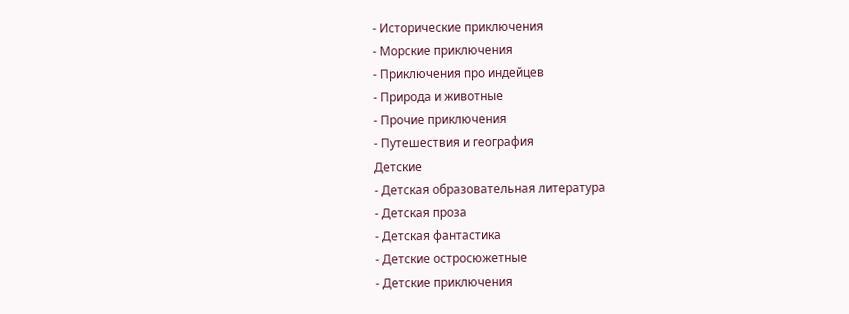- Исторические приключения
- Морские приключения
- Приключения про индейцев
- Природа и животные
- Прочие приключения
- Путешествия и география
Детские
- Детская образовательная литература
- Детская проза
- Детская фантастика
- Детские остросюжетные
- Детские приключения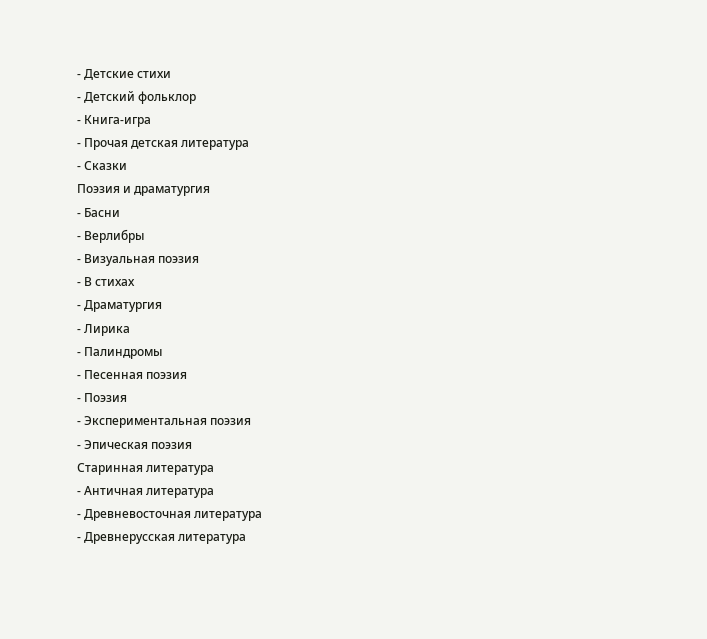- Детские стихи
- Детский фольклор
- Книга-игра
- Прочая детская литература
- Сказки
Поэзия и драматургия
- Басни
- Верлибры
- Визуальная поэзия
- В стихах
- Драматургия
- Лирика
- Палиндромы
- Песенная поэзия
- Поэзия
- Экспериментальная поэзия
- Эпическая поэзия
Старинная литература
- Античная литература
- Древневосточная литература
- Древнерусская литература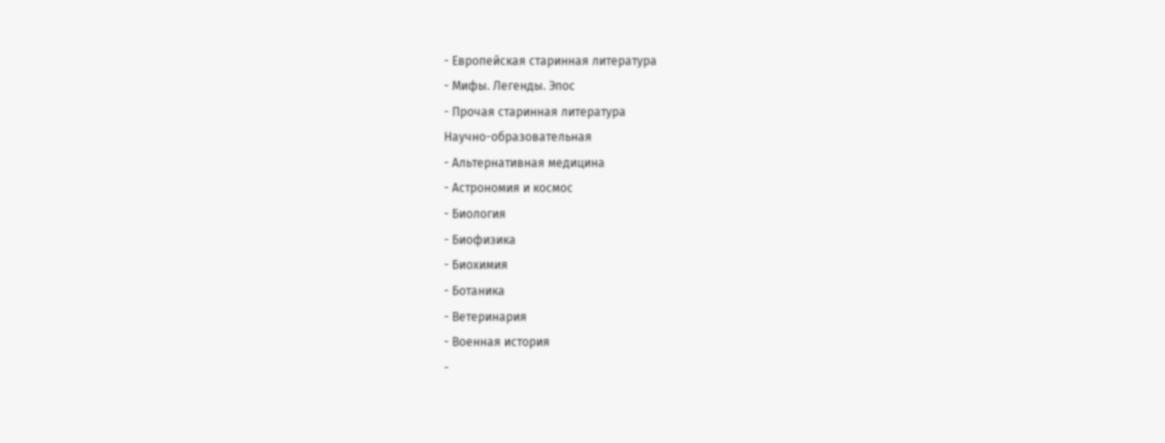- Европейская старинная литература
- Мифы. Легенды. Эпос
- Прочая старинная литература
Научно-образовательная
- Альтернативная медицина
- Астрономия и космос
- Биология
- Биофизика
- Биохимия
- Ботаника
- Ветеринария
- Военная история
-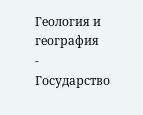Геология и география
- Государство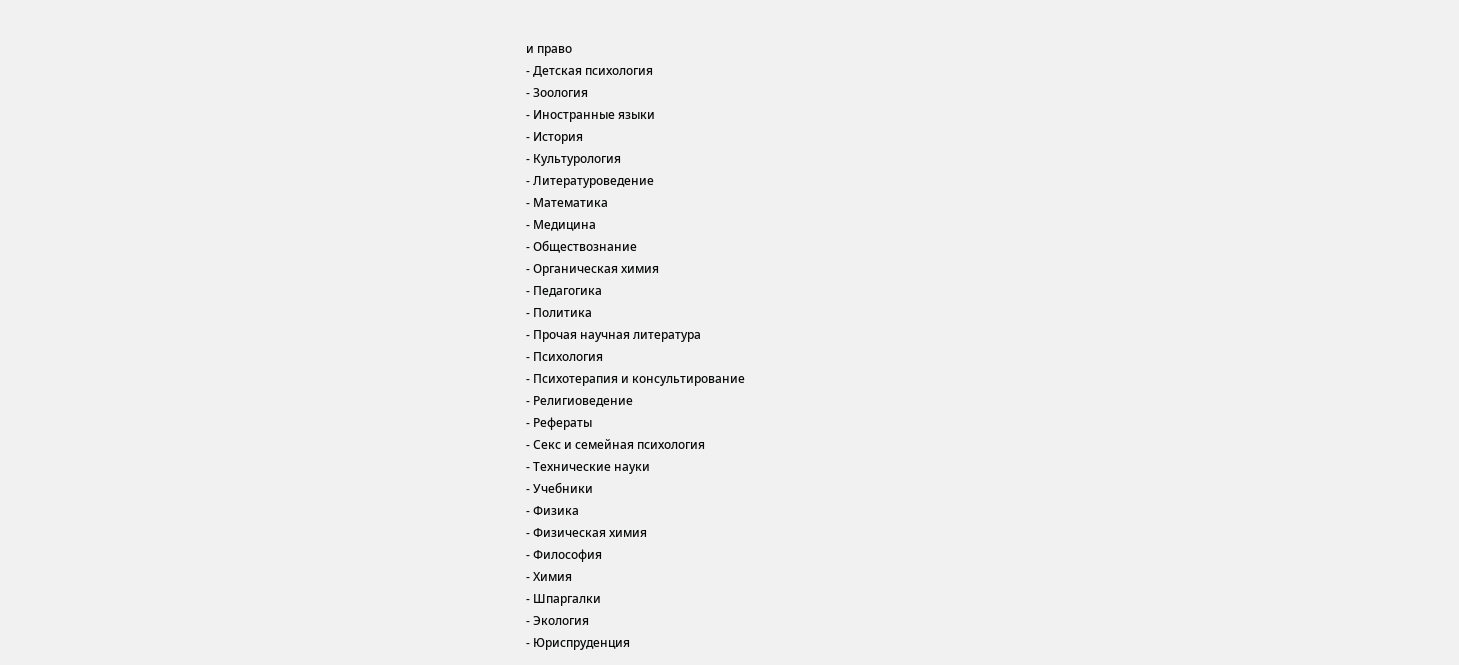и право
- Детская психология
- Зоология
- Иностранные языки
- История
- Культурология
- Литературоведение
- Математика
- Медицина
- Обществознание
- Органическая химия
- Педагогика
- Политика
- Прочая научная литература
- Психология
- Психотерапия и консультирование
- Религиоведение
- Рефераты
- Секс и семейная психология
- Технические науки
- Учебники
- Физика
- Физическая химия
- Философия
- Химия
- Шпаргалки
- Экология
- Юриспруденция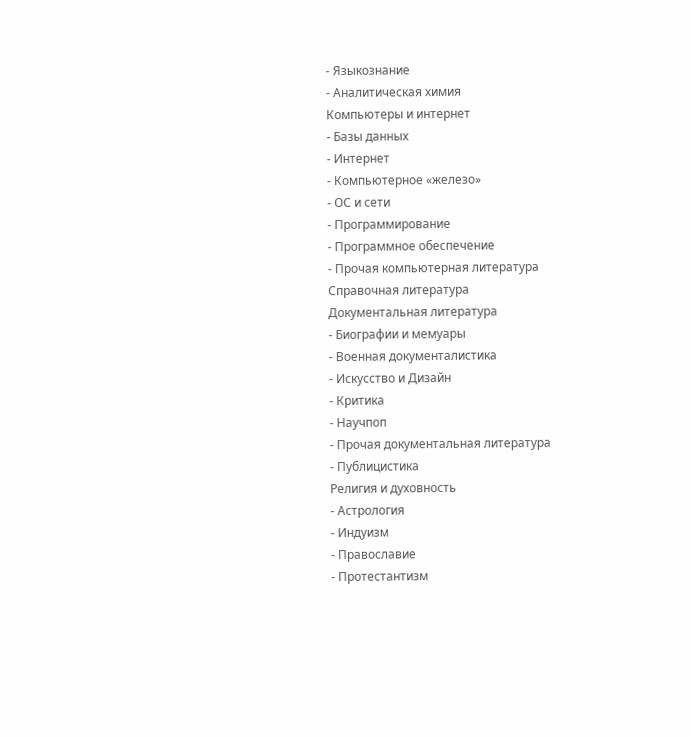- Языкознание
- Аналитическая химия
Компьютеры и интернет
- Базы данных
- Интернет
- Компьютерное «железо»
- ОС и сети
- Программирование
- Программное обеспечение
- Прочая компьютерная литература
Справочная литература
Документальная литература
- Биографии и мемуары
- Военная документалистика
- Искусство и Дизайн
- Критика
- Научпоп
- Прочая документальная литература
- Публицистика
Религия и духовность
- Астрология
- Индуизм
- Православие
- Протестантизм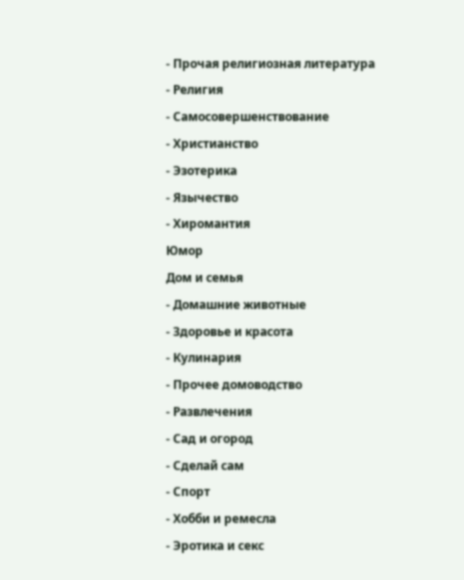- Прочая религиозная литература
- Религия
- Самосовершенствование
- Христианство
- Эзотерика
- Язычество
- Хиромантия
Юмор
Дом и семья
- Домашние животные
- Здоровье и красота
- Кулинария
- Прочее домоводство
- Развлечения
- Сад и огород
- Сделай сам
- Спорт
- Хобби и ремесла
- Эротика и секс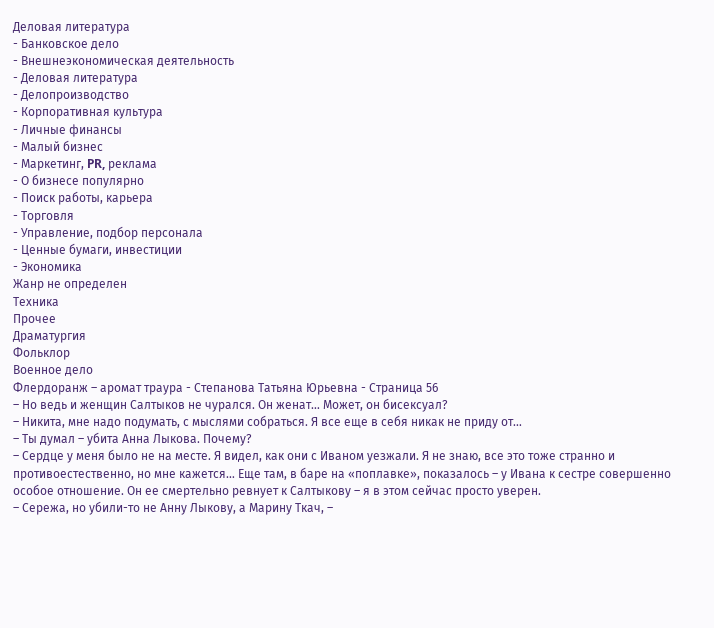Деловая литература
- Банковское дело
- Внешнеэкономическая деятельность
- Деловая литература
- Делопроизводство
- Корпоративная культура
- Личные финансы
- Малый бизнес
- Маркетинг, PR, реклама
- О бизнесе популярно
- Поиск работы, карьера
- Торговля
- Управление, подбор персонала
- Ценные бумаги, инвестиции
- Экономика
Жанр не определен
Техника
Прочее
Драматургия
Фольклор
Военное дело
Флердоранж – аромат траура - Степанова Татьяна Юрьевна - Страница 56
– Но ведь и женщин Салтыков не чурался. Он женат… Может, он бисексуал?
– Никита, мне надо подумать, с мыслями собраться. Я все еще в себя никак не приду от…
– Ты думал – убита Анна Лыкова. Почему?
– Сердце у меня было не на месте. Я видел, как они с Иваном уезжали. Я не знаю, все это тоже странно и противоестественно, но мне кажется… Еще там, в баре на «поплавке», показалось – у Ивана к сестре совершенно особое отношение. Он ее смертельно ревнует к Салтыкову – я в этом сейчас просто уверен.
– Сережа, но убили-то не Анну Лыкову, а Марину Ткач, –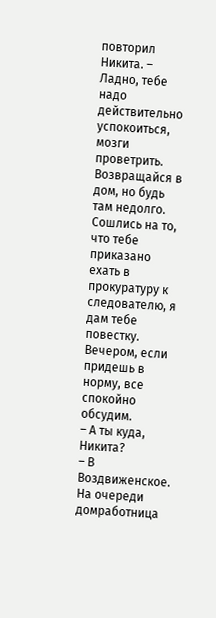повторил Никита. – Ладно, тебе надо действительно успокоиться, мозги проветрить. Возвращайся в дом, но будь там недолго. Сошлись на то, что тебе приказано ехать в прокуратуру к следователю, я дам тебе повестку. Вечером, если придешь в норму, все спокойно обсудим.
– А ты куда, Никита?
– В Воздвиженское. На очереди домработница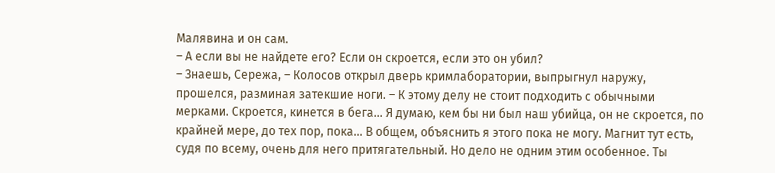Малявина и он сам.
– А если вы не найдете его? Если он скроется, если это он убил?
– Знаешь, Сережа, – Колосов открыл дверь кримлаборатории, выпрыгнул наружу, прошелся, разминая затекшие ноги. – К этому делу не стоит подходить с обычными мерками. Скроется, кинется в бега… Я думаю, кем бы ни был наш убийца, он не скроется, по крайней мере, до тех пор, пока… В общем, объяснить я этого пока не могу. Магнит тут есть, судя по всему, очень для него притягательный. Но дело не одним этим особенное. Ты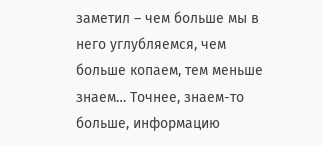заметил – чем больше мы в него углубляемся, чем больше копаем, тем меньше знаем… Точнее, знаем-то больше, информацию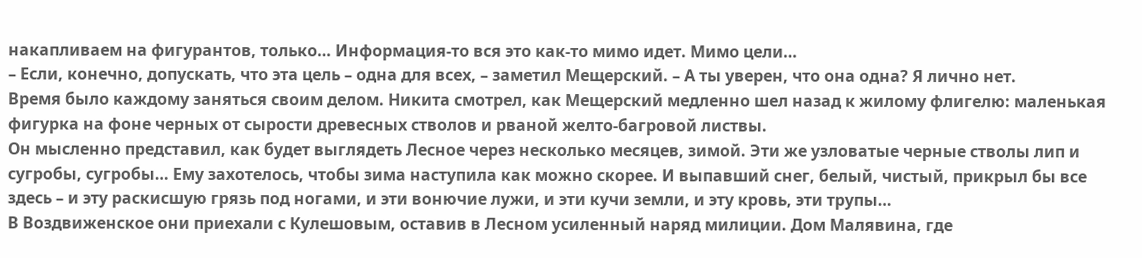накапливаем на фигурантов, только… Информация-то вся это как-то мимо идет. Мимо цели…
– Если, конечно, допускать, что эта цель – одна для всех, – заметил Мещерский. – А ты уверен, что она одна? Я лично нет.
Время было каждому заняться своим делом. Никита смотрел, как Мещерский медленно шел назад к жилому флигелю: маленькая фигурка на фоне черных от сырости древесных стволов и рваной желто-багровой листвы.
Он мысленно представил, как будет выглядеть Лесное через несколько месяцев, зимой. Эти же узловатые черные стволы лип и сугробы, сугробы… Ему захотелось, чтобы зима наступила как можно скорее. И выпавший снег, белый, чистый, прикрыл бы все здесь – и эту раскисшую грязь под ногами, и эти вонючие лужи, и эти кучи земли, и эту кровь, эти трупы…
В Воздвиженское они приехали с Кулешовым, оставив в Лесном усиленный наряд милиции. Дом Малявина, где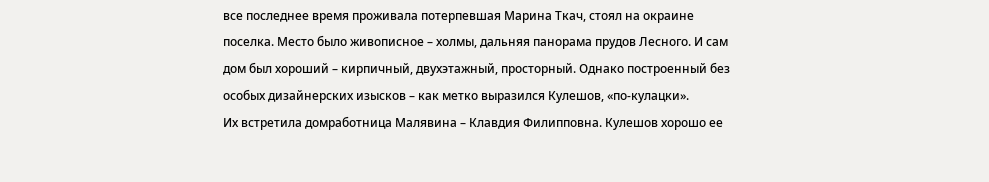все последнее время проживала потерпевшая Марина Ткач, стоял на окраине поселка. Место было живописное – холмы, дальняя панорама прудов Лесного. И сам дом был хороший – кирпичный, двухэтажный, просторный. Однако построенный без особых дизайнерских изысков – как метко выразился Кулешов, «по-кулацки».
Их встретила домработница Малявина – Клавдия Филипповна. Кулешов хорошо ее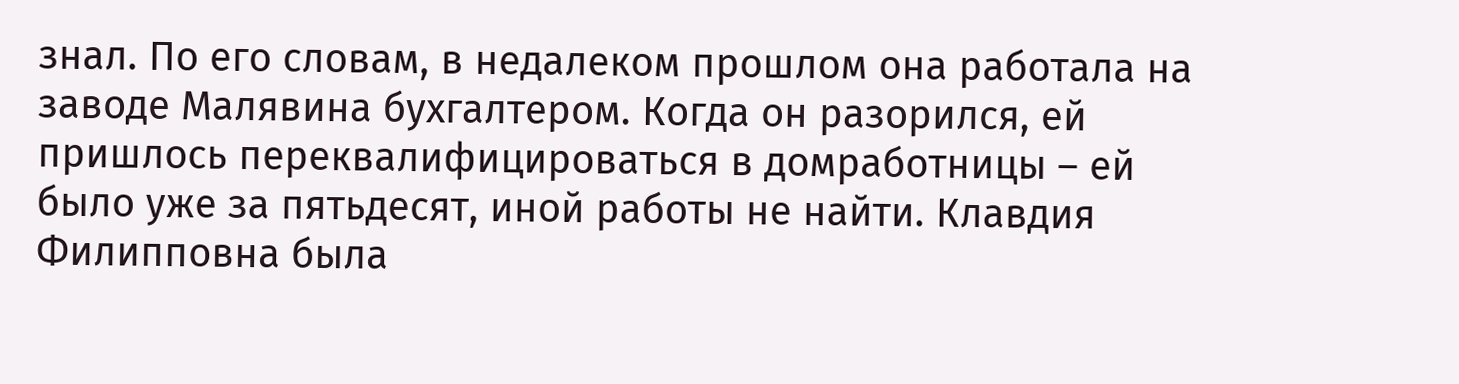знал. По его словам, в недалеком прошлом она работала на заводе Малявина бухгалтером. Когда он разорился, ей пришлось переквалифицироваться в домработницы – ей было уже за пятьдесят, иной работы не найти. Клавдия Филипповна была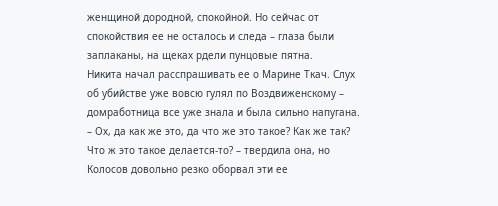женщиной дородной, спокойной. Но сейчас от спокойствия ее не осталось и следа – глаза были заплаканы, на щеках рдели пунцовые пятна.
Никита начал расспрашивать ее о Марине Ткач. Слух об убийстве уже вовсю гулял по Воздвиженскому – домработница все уже знала и была сильно напугана.
– Ох, да как же это, да что же это такое? Как же так? Что ж это такое делается-то? – твердила она, но Колосов довольно резко оборвал эти ее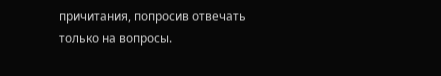причитания, попросив отвечать только на вопросы.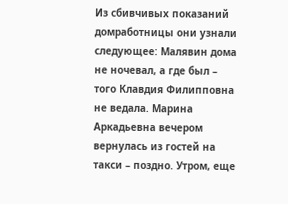Из сбивчивых показаний домработницы они узнали следующее: Малявин дома не ночевал, а где был – того Клавдия Филипповна не ведала. Марина Аркадьевна вечером вернулась из гостей на такси – поздно. Утром, еще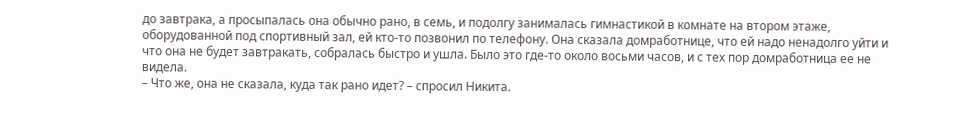до завтрака, а просыпалась она обычно рано, в семь, и подолгу занималась гимнастикой в комнате на втором этаже, оборудованной под спортивный зал, ей кто-то позвонил по телефону. Она сказала домработнице, что ей надо ненадолго уйти и что она не будет завтракать, собралась быстро и ушла. Было это где-то около восьми часов, и с тех пор домработница ее не видела.
– Что же, она не сказала, куда так рано идет? – спросил Никита.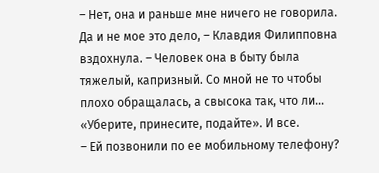– Нет, она и раньше мне ничего не говорила. Да и не мое это дело, – Клавдия Филипповна вздохнула. – Человек она в быту была тяжелый, капризный. Со мной не то чтобы плохо обращалась, а свысока так, что ли… «Уберите, принесите, подайте». И все.
– Ей позвонили по ее мобильному телефону?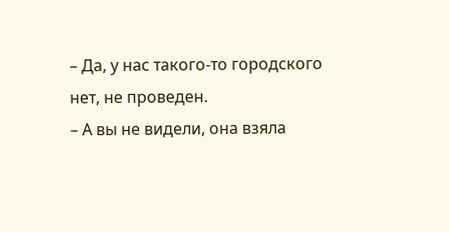– Да, у нас такого-то городского нет, не проведен.
– А вы не видели, она взяла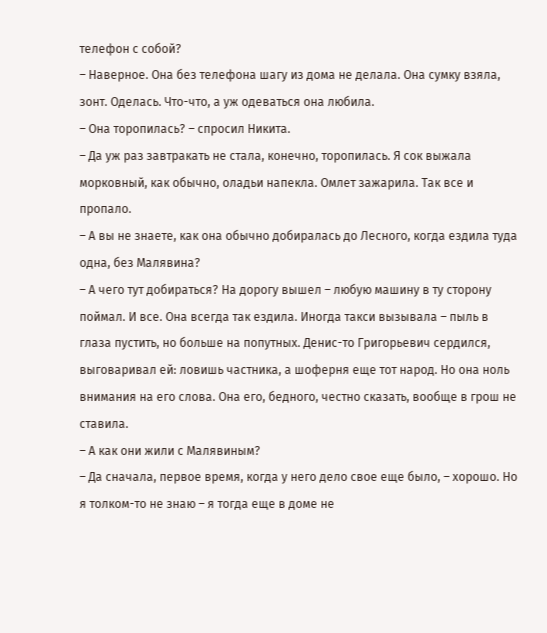телефон с собой?
– Наверное. Она без телефона шагу из дома не делала. Она сумку взяла, зонт. Оделась. Что-что, а уж одеваться она любила.
– Она торопилась? – спросил Никита.
– Да уж раз завтракать не стала, конечно, торопилась. Я сок выжала морковный, как обычно, оладьи напекла. Омлет зажарила. Так все и пропало.
– А вы не знаете, как она обычно добиралась до Лесного, когда ездила туда одна, без Малявина?
– А чего тут добираться? На дорогу вышел – любую машину в ту сторону поймал. И все. Она всегда так ездила. Иногда такси вызывала – пыль в глаза пустить, но больше на попутных. Денис-то Григорьевич сердился, выговаривал ей: ловишь частника, а шоферня еще тот народ. Но она ноль внимания на его слова. Она его, бедного, честно сказать, вообще в грош не ставила.
– А как они жили с Малявиным?
– Да сначала, первое время, когда у него дело свое еще было, – хорошо. Но я толком-то не знаю – я тогда еще в доме не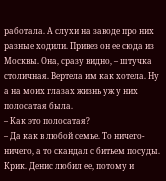работала. А слухи на заводе про них разные ходили. Привез он ее сюда из Москвы. Она, сразу видно, – штучка столичная. Вертела им как хотела. Ну а на моих глазах жизнь уж у них полосатая была.
– Как это полосатая?
– Да как в любой семье. То ничего-ничего, а то скандал с битьем посуды. Крик. Денис любил ее, потому и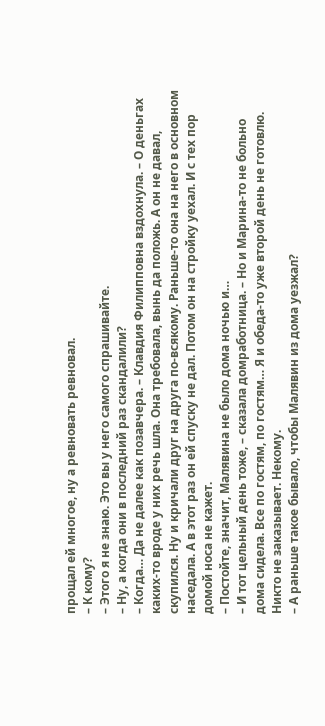прощал ей многое, ну а ревновать ревновал.
– К кому?
– Этого я не знаю. Это вы у него самого спрашивайте.
– Ну, а когда они в последний раз скандалили?
– Когда… Да не далее как позавчера. – Клавдия Филипповна вздохнула. – О деньгах каких-то вроде у них речь шла. Она требовала, вынь да положь. А он не давал, скупился. Ну и кричали друг на друга по-всякому. Раньше-то она на него в основном наседала. А в этот раз он ей спуску не дал. Потом он на стройку уехал. И с тех пор домой носа не кажет.
– Постойте, значит, Малявина не было дома ночью и…
– И тот цельный день тоже, – сказала домработница. – Но и Марина-то не больно дома сидела. Все по гостям, по гостям… Я и обеда-то уже второй день не готовлю. Никто не заказывает. Некому.
– А раньше такое бывало, чтобы Малявин из дома уезжал?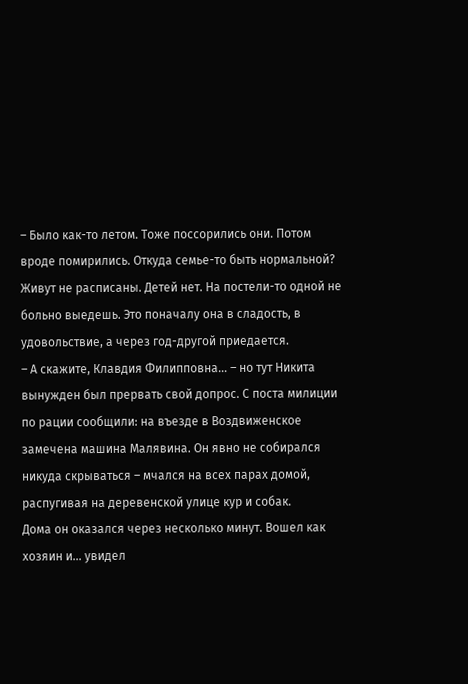– Было как-то летом. Тоже поссорились они. Потом вроде помирились. Откуда семье-то быть нормальной? Живут не расписаны. Детей нет. На постели-то одной не больно выедешь. Это поначалу она в сладость, в удовольствие, а через год-другой приедается.
– А скажите, Клавдия Филипповна… – но тут Никита вынужден был прервать свой допрос. С поста милиции по рации сообщили: на въезде в Воздвиженское замечена машина Малявина. Он явно не собирался никуда скрываться – мчался на всех парах домой, распугивая на деревенской улице кур и собак.
Дома он оказался через несколько минут. Вошел как хозяин и… увидел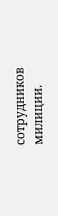сотрудников милиции.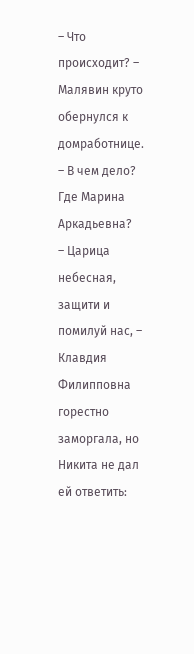– Что происходит? – Малявин круто обернулся к домработнице. – В чем дело? Где Марина Аркадьевна?
– Царица небесная, защити и помилуй нас, – Клавдия Филипповна горестно заморгала, но Никита не дал ей ответить: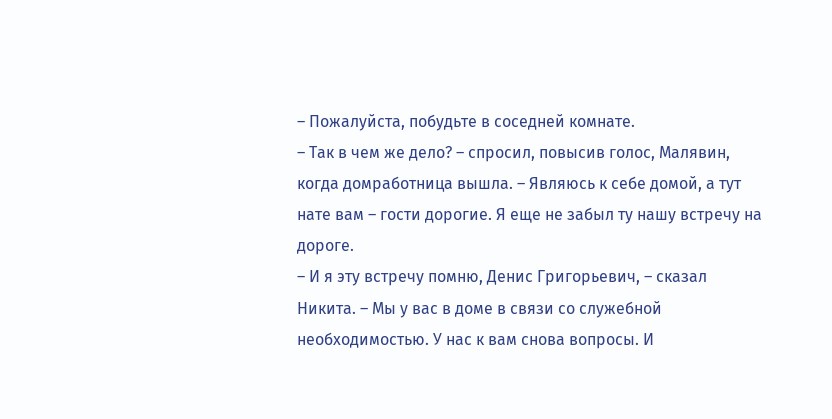– Пожалуйста, побудьте в соседней комнате.
– Так в чем же дело? – спросил, повысив голос, Малявин, когда домработница вышла. – Являюсь к себе домой, а тут нате вам – гости дорогие. Я еще не забыл ту нашу встречу на дороге.
– И я эту встречу помню, Денис Григорьевич, – сказал Никита. – Мы у вас в доме в связи со служебной необходимостью. У нас к вам снова вопросы. И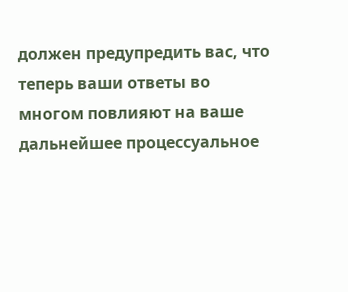должен предупредить вас, что теперь ваши ответы во многом повлияют на ваше дальнейшее процессуальное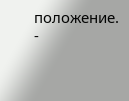положение.
-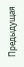Предыдущая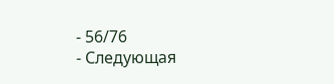- 56/76
- Следующая